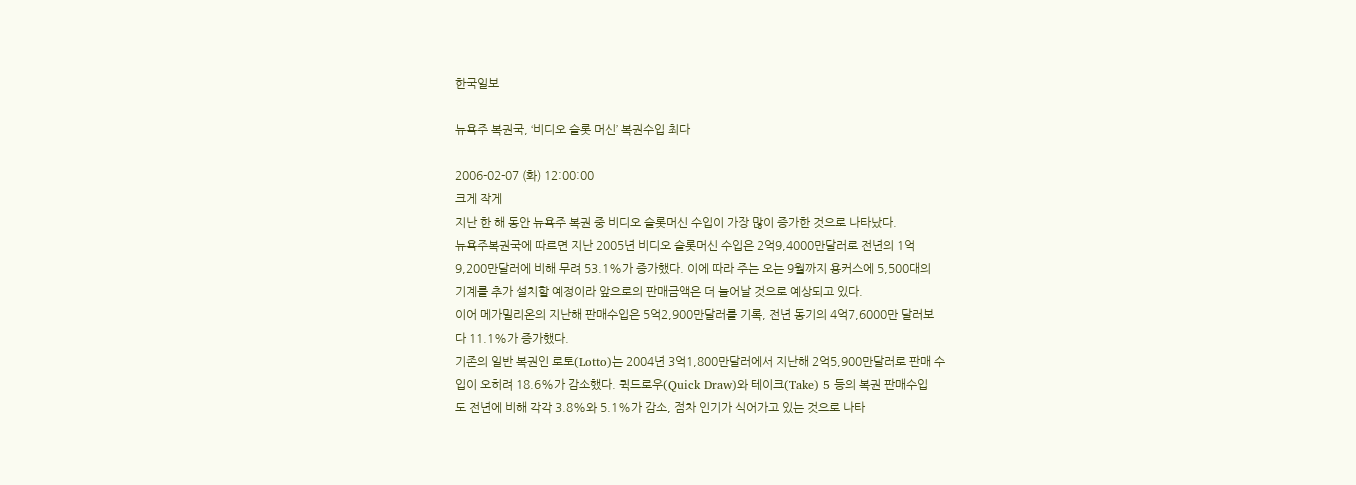한국일보

뉴욕주 복권국, ‘비디오 슬롯 머신’ 복권수입 최다

2006-02-07 (화) 12:00:00
크게 작게
지난 한 해 동안 뉴욕주 복권 중 비디오 슬롯머신 수입이 가장 많이 증가한 것으로 나타났다.
뉴욕주복권국에 따르면 지난 2005년 비디오 슬롯머신 수입은 2억9,4000만달러로 전년의 1억
9,200만달러에 비해 무려 53.1%가 증가했다. 이에 따라 주는 오는 9월까지 용커스에 5,500대의
기계를 추가 설치할 예정이라 앞으로의 판매금액은 더 늘어날 것으로 예상되고 있다.
이어 메가밀리온의 지난해 판매수입은 5억2,900만달러를 기록, 전년 동기의 4억7,6000만 달러보
다 11.1%가 증가했다.
기존의 일반 복권인 로토(Lotto)는 2004년 3억1,800만달러에서 지난해 2억5,900만달러로 판매 수
입이 오히려 18.6%가 감소했다. 퀵드로우(Quick Draw)와 테이크(Take) 5 등의 복권 판매수입
도 전년에 비해 각각 3.8%와 5.1%가 감소, 점차 인기가 식어가고 있는 것으로 나타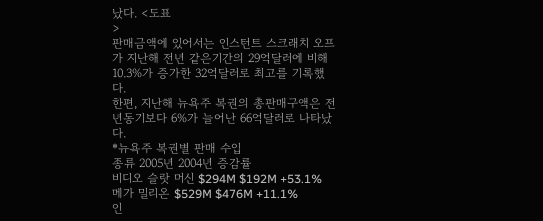났다. <도표
>
판매금액에 있어서는 인스턴트 스크래치 오프가 지난해 전년 같은기간의 29억달러에 비해
10.3%가 증가한 32억달러로 최고를 기록했다.
한편, 지난해 뉴욕주 복권의 총판매구액은 전년동기보다 6%가 늘어난 66억달러로 나타났다.
*뉴욕주 복권별 판매 수입
종류 2005년 2004년 증감률
비디오 슬랏 머신 $294M $192M +53.1%
메가 밀리온 $529M $476M +11.1%
인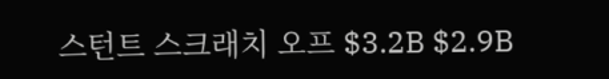스턴트 스크래치 오프 $3.2B $2.9B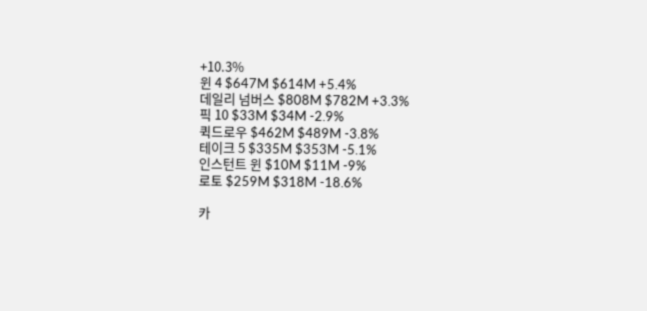+10.3%
윈 4 $647M $614M +5.4%
데일리 넘버스 $808M $782M +3.3%
픽 10 $33M $34M -2.9%
퀵드로우 $462M $489M -3.8%
테이크 5 $335M $353M -5.1%
인스턴트 윈 $10M $11M -9%
로토 $259M $318M -18.6%

카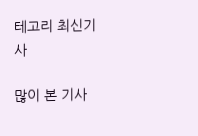테고리 최신기사

많이 본 기사